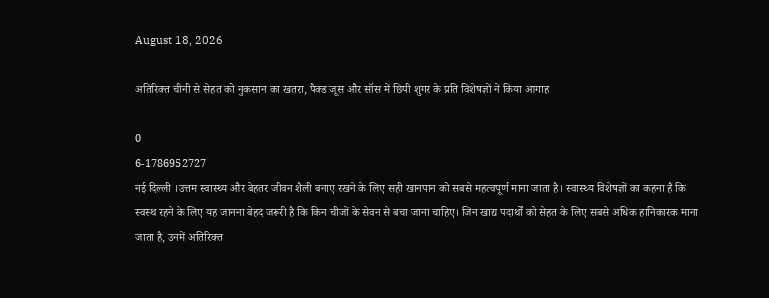August 18, 2026

अतिरिक्त चीनी से सेहत को नुकसान का खतरा, पैक्ड जूस और सॉस में छिपी शुगर के प्रति विशेषज्ञों ने किया आगाह

0
6-1786952727
नई दिल्ली ।उत्तम स्वास्थ्य और बेहतर जीवन शैली बनाए रखने के लिए सही खानपान को सबसे महत्वपूर्ण माना जाता है। स्वास्थ्य विशेषज्ञों का कहना है कि स्वस्थ रहने के लिए यह जानना बेहद जरूरी है कि किन चीजों के सेवन से बचा जाना चाहिए। जिन खाद्य पदार्थों को सेहत के लिए सबसे अधिक हानिकारक माना जाता है, उनमें अतिरिक्त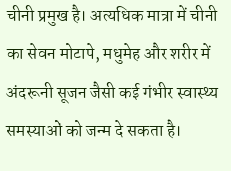चीनी प्रमुख है। अत्यधिक मात्रा में चीनी का सेवन मोटापे, मधुमेह और शरीर में अंदरूनी सूजन जैसी कई गंभीर स्वास्थ्य समस्याओं को जन्म दे सकता है।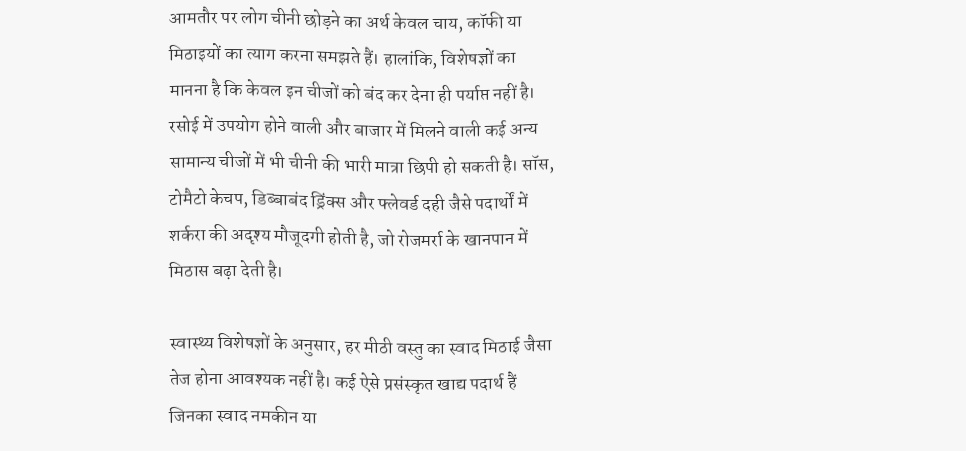आमतौर पर लोग चीनी छोड़ने का अर्थ केवल चाय, कॉफी या मिठाइयों का त्याग करना समझते हैं। हालांकि, विशेषज्ञों का मानना है कि केवल इन चीजों को बंद कर देना ही पर्याप्त नहीं है। रसोई में उपयोग होने वाली और बाजार में मिलने वाली कई अन्य सामान्य चीजों में भी चीनी की भारी मात्रा छिपी हो सकती है। सॉस, टोमैटो केचप, डिब्बाबंद ड्रिंक्स और फ्लेवर्ड दही जैसे पदार्थों में शर्करा की अदृश्य मौजूदगी होती है, जो रोजमर्रा के खानपान में मिठास बढ़ा देती है।

स्वास्थ्य विशेषज्ञों के अनुसार, हर मीठी वस्तु का स्वाद मिठाई जैसा तेज होना आवश्यक नहीं है। कई ऐसे प्रसंस्कृत खाद्य पदार्थ हैं जिनका स्वाद नमकीन या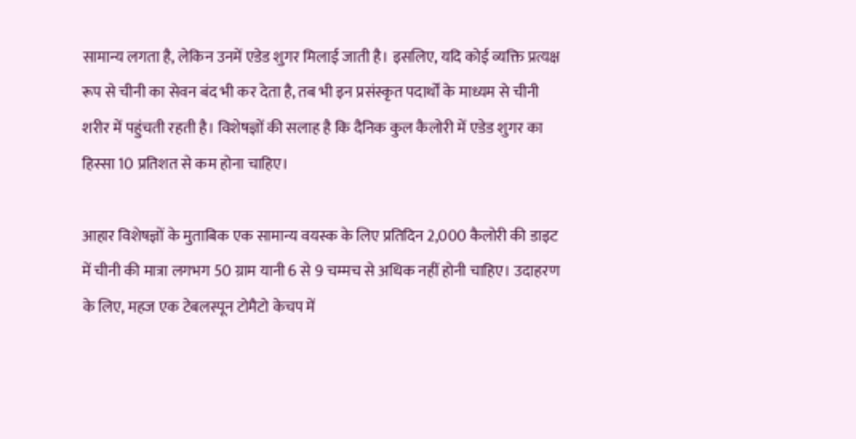सामान्य लगता है, लेकिन उनमें एडेड शुगर मिलाई जाती है। इसलिए, यदि कोई व्यक्ति प्रत्यक्ष रूप से चीनी का सेवन बंद भी कर देता है, तब भी इन प्रसंस्कृत पदार्थों के माध्यम से चीनी शरीर में पहुंचती रहती है। विशेषज्ञों की सलाह है कि दैनिक कुल कैलोरी में एडेड शुगर का हिस्सा 10 प्रतिशत से कम होना चाहिए।

आहार विशेषज्ञों के मुताबिक एक सामान्य वयस्क के लिए प्रतिदिन 2,000 कैलोरी की डाइट में चीनी की मात्रा लगभग 50 ग्राम यानी 6 से 9 चम्मच से अधिक नहीं होनी चाहिए। उदाहरण के लिए, महज एक टेबलस्पून टोमैटो केचप में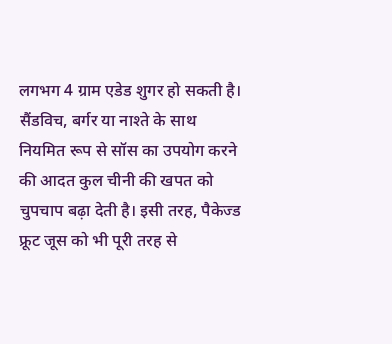लगभग 4 ग्राम एडेड शुगर हो सकती है। सैंडविच, बर्गर या नाश्ते के साथ नियमित रूप से सॉस का उपयोग करने की आदत कुल चीनी की खपत को चुपचाप बढ़ा देती है। इसी तरह, पैकेज्ड फ्रूट जूस को भी पूरी तरह से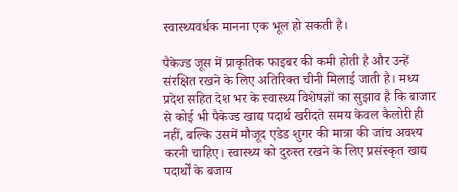स्वास्थ्यवर्धक मानना एक भूल हो सकती है।

पैकेज्ड जूस में प्राकृतिक फाइबर की कमी होती है और उन्हें संरक्षित रखने के लिए अतिरिक्त चीनी मिलाई जाती है। मध्य प्रदेश सहित देश भर के स्वास्थ्य विशेषज्ञों का सुझाव है कि बाजार से कोई भी पैकेज्ड खाद्य पदार्थ खरीदते समय केवल कैलोरी ही नहीं, बल्कि उसमें मौजूद एडेड शुगर की मात्रा की जांच अवश्य करनी चाहिए। स्वास्थ्य को दुरुस्त रखने के लिए प्रसंस्कृत खाद्य पदार्थों के बजाय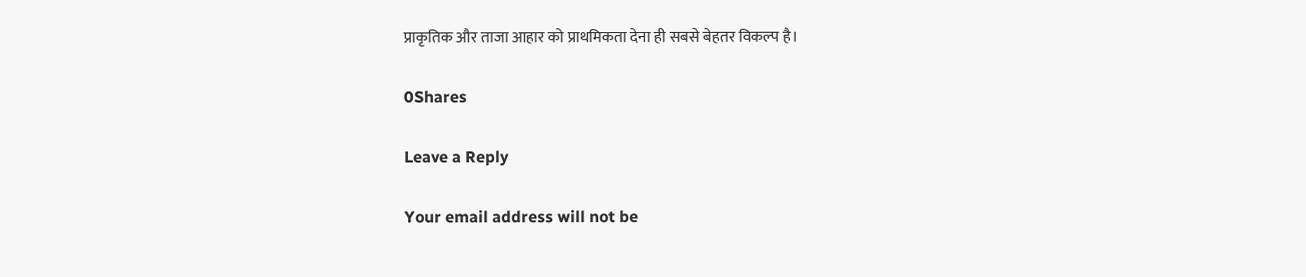प्राकृतिक और ताजा आहार को प्राथमिकता देना ही सबसे बेहतर विकल्प है।

0Shares

Leave a Reply

Your email address will not be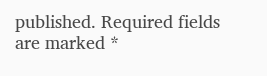published. Required fields are marked *